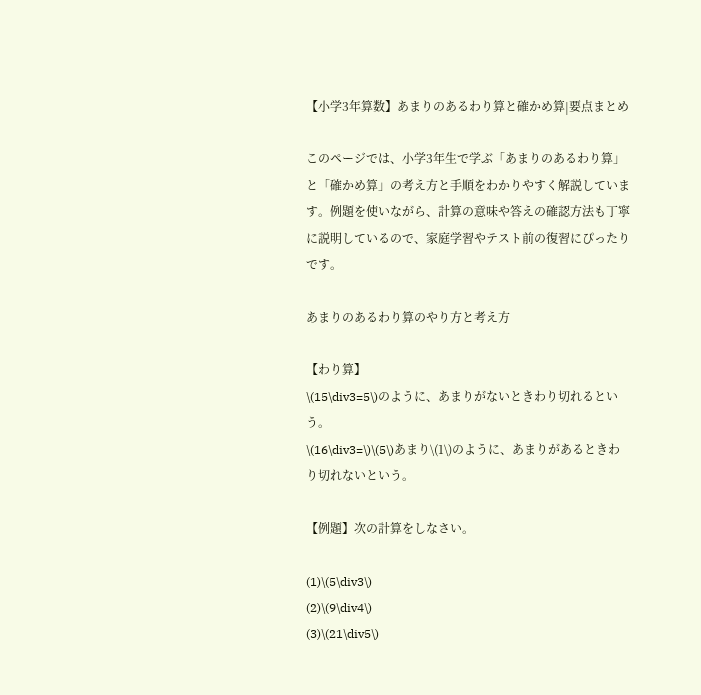【小学3年算数】あまりのあるわり算と確かめ算|要点まとめ

このページでは、小学3年生で学ぶ「あまりのあるわり算」と「確かめ算」の考え方と手順をわかりやすく解説しています。例題を使いながら、計算の意味や答えの確認方法も丁寧に説明しているので、家庭学習やテスト前の復習にぴったりです。

あまりのあるわり算のやり方と考え方

【わり算】
\(15\div3=5\)のように、あまりがないときわり切れるという。
\(16\div3=\)\(5\)あまり\(1\)のように、あまりがあるときわり切れないという。

【例題】次の計算をしなさい。

(1)\(5\div3\)
(2)\(9\div4\)
(3)\(21\div5\)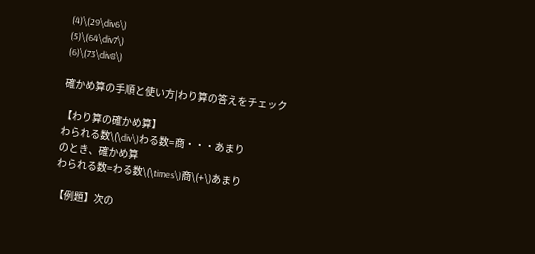(4)\(29\div6\)
(5)\(64\div7\)
(6)\(73\div8\)

確かめ算の手順と使い方|わり算の答えをチェック

【わり算の確かめ算】
わられる数\(\div\)わる数=商・・・あまり
のとき、確かめ算
わられる数=わる数\(\times\)商\(+\)あまり

【例題】次の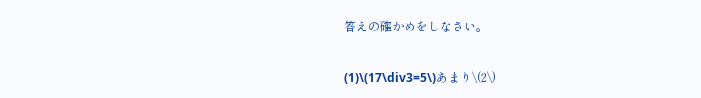答えの確かめをしなさい。

(1)\(17\div3=5\)あまり\(2\)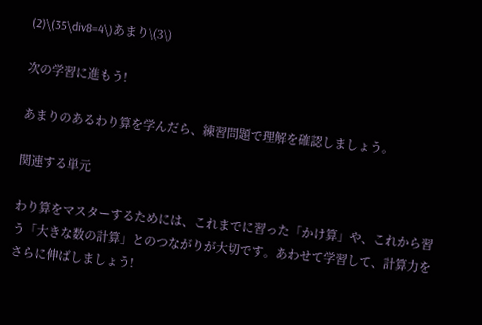(2)\(35\div8=4\)あまり\(3\)

次の学習に進もう!

あまりのあるわり算を学んだら、練習問題で理解を確認しましょう。

関連する単元

わり算をマスターするためには、これまでに習った「かけ算」や、これから習う「大きな数の計算」とのつながりが大切です。あわせて学習して、計算力をさらに伸ばしましょう!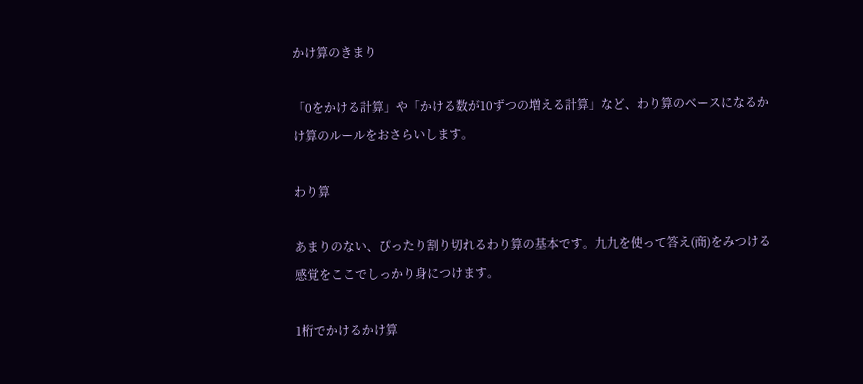かけ算のきまり

「0をかける計算」や「かける数が10ずつの増える計算」など、わり算のベースになるかけ算のルールをおさらいします。

わり算

あまりのない、ぴったり割り切れるわり算の基本です。九九を使って答え(商)をみつける感覚をここでしっかり身につけます。

1桁でかけるかけ算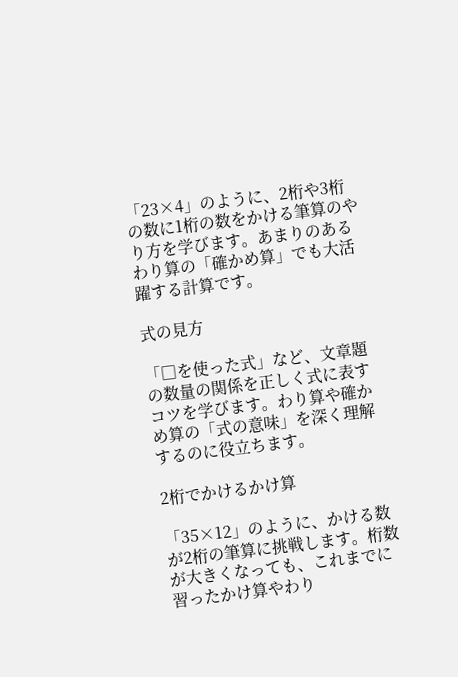「23×4」のように、2桁や3桁の数に1桁の数をかける筆算のやり方を学びます。あまりのあるわり算の「確かめ算」でも大活躍する計算です。

式の見方

「□を使った式」など、文章題の数量の関係を正しく式に表すコツを学びます。わり算や確かめ算の「式の意味」を深く理解するのに役立ちます。

2桁でかけるかけ算

「35×12」のように、かける数が2桁の筆算に挑戦します。桁数が大きくなっても、これまでに習ったかけ算やわり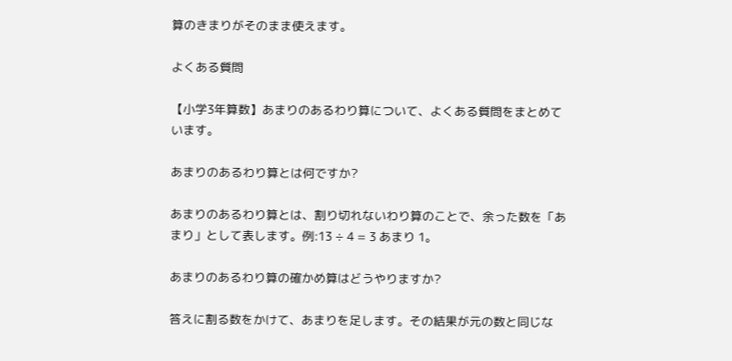算のきまりがそのまま使えます。

よくある質問

【小学3年算数】あまりのあるわり算について、よくある質問をまとめています。

あまりのあるわり算とは何ですか?

あまりのあるわり算とは、割り切れないわり算のことで、余った数を「あまり」として表します。例:13 ÷ 4 = 3 あまり 1。

あまりのあるわり算の確かめ算はどうやりますか?

答えに割る数をかけて、あまりを足します。その結果が元の数と同じな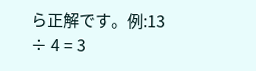ら正解です。例:13 ÷ 4 = 3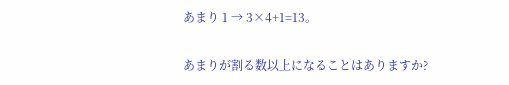あまり 1 → 3×4+1=13。

あまりが割る数以上になることはありますか?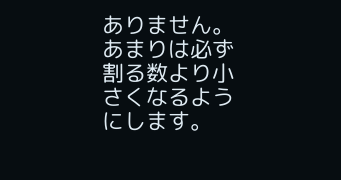ありません。あまりは必ず割る数より小さくなるようにします。